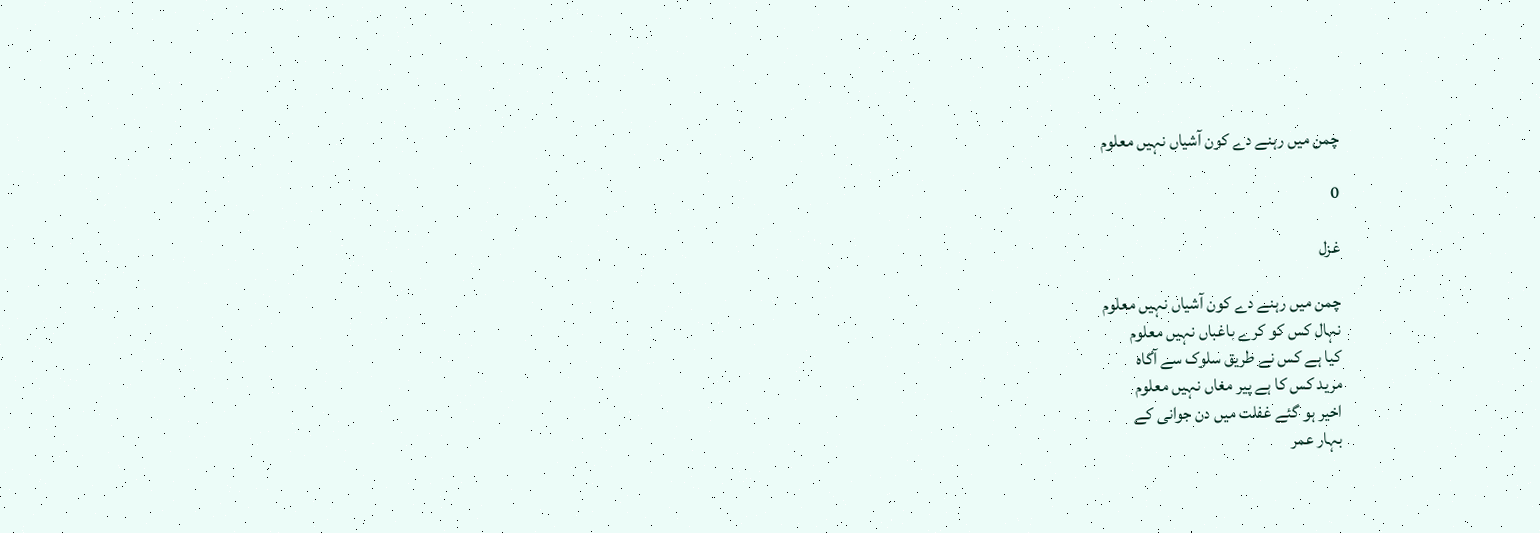چمن میں رہنے دے کون آشیاں نہیں معلوم

0

غزل

چمن میں رہنے دے کون آشیاں نہیں معلوم
نہال کس کو کرے باغباں نہیں معلوم
کیا ہے کس نے طریق سلوک سے آگاہ
مرید کس کا ہے پیر مغاں نہیں معلوم
اخیر ہو گئے غفلت میں دن جوانی کے
بہار عمر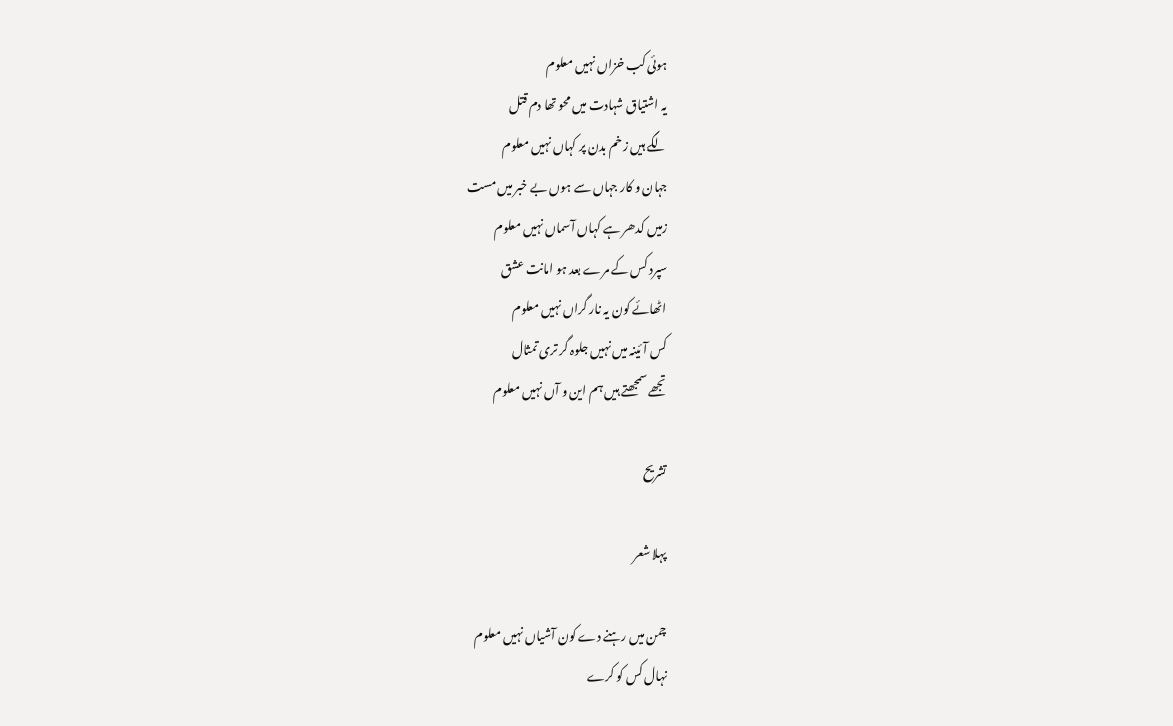ہوئی کب خزاں نہیں معلوم
یہ اشتیاق شہادت میں محو تھا دم قتل
لگے ہیں زخم بدن پر کہاں نہیں معلوم
جہان و کار جہاں سے ہوں بے خبر میں مست
زمیں کدھر ہے کہاں آسماں نہیں معلوم
سپرد کس کے مرے بعد ہو امانت عشق
اٹھائے کون یہ نار گراں نہیں معلوم
کس آئینہ میں نہیں جلوہ گر تری تمثال
تجھے سمجھتے ہیں ہم این و آں نہیں معلوم

تشریح

پہلا شعر

چمن میں رہنے دے کون آشیاں نہیں معلوم
نہال کس کو کرے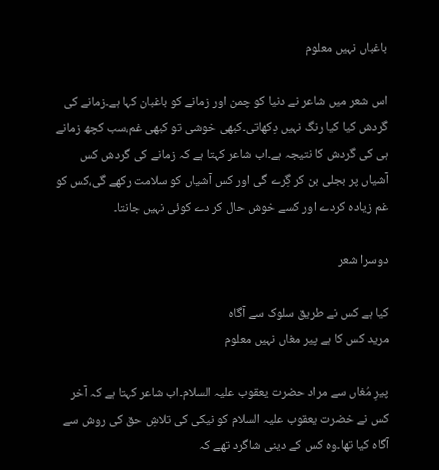باغباں نہیں معلوم

اس شعر میں شاعر نے دنیا کو چمن اور زمانے کو باغبان کہا ہے۔زمانے کی گردش کیا کیا رنگ نہیں دِکھاتی۔کبھی خوشی تو کبھی غم،سب کچھ زمانے ہی کی گردش کا نتیجہ ہے۔اب شاعر کہتا ہے کہ زمانے کی گردش کس آشیاں پر بجلی بن کر گِرے گی اور کس آشیاں کو سلامت رکھے گی،کس کو غم زیادہ کردے اور کسے خوش حال کر دے کوئی نہیں جانتا۔

دوسرا شعر

کیا ہے کس نے طریق سلوک سے آگاہ
مرید کس کا ہے پیر مغاں نہیں معلوم

پیرِ مُغاں سے مراد حضرت یعقوب علیہ السلام۔اب شاعر کہتا ہے کہ آخر کس نے خضرت یعقوب علیہ السلام کو نیکی کی تلاشِ حق کی روش سے آگاہ کیا تھا۔وہ کس کے دینی شاگرد تھے کہ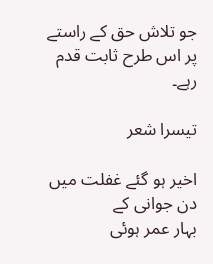جو تلاش حق کے راستے پر اس طرح ثابت قدم رہے۔

تیسرا شعر

اخیر ہو گئے غفلت میں دن جوانی کے
بہار عمر ہوئی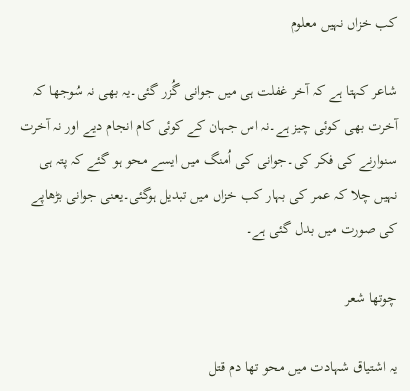کب خزاں نہیں معلوم

شاعر کہتا ہے کہ آخر غفلت ہی میں جوانی گُزر گئی۔یہ بھی نہ سُوجھا کہ آخرت بھی کوئی چیز ہے۔نہ اس جہان کے کوئی کام انجام دیے اور نہ آخرت سنوارنے کی فکر کی۔جوانی کی اُمنگ میں ایسے محو ہو گئے کہ پتہ ہی نہیں چلا کہ عمر کی بہار کب خزاں میں تبدیل ہوگئی۔یعنی جوانی بڑھاپے کی صورت میں بدل گئی ہے۔

چوتھا شعر

یہ اشتیاق شہادت میں محو تھا دم قتل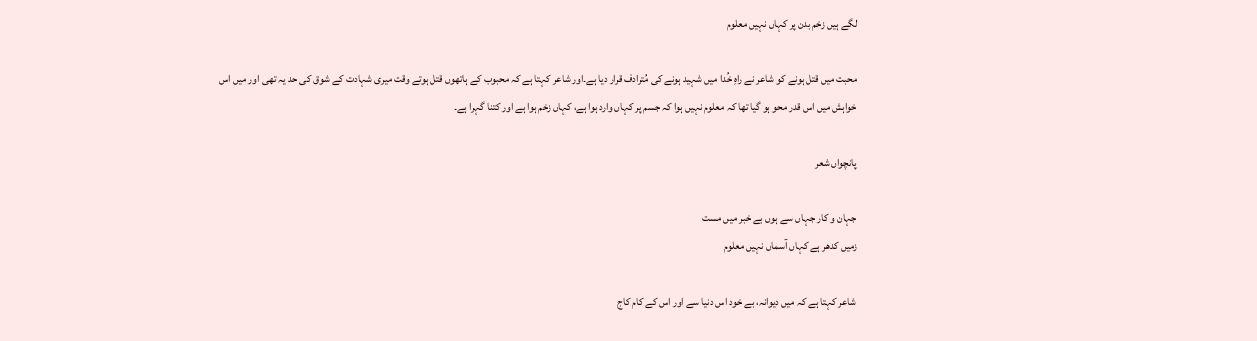لگے ہیں زخم بدن پر کہاں نہیں معلوم

محبت میں قتل ہونے کو شاعر نے راہِ خُدا میں شہید ہونے کی مُترادف قرار دیا ہے۔اور شاعر کہتا ہے کہ محبوب کے ہاتھوں قتل ہوتے وقت میری شہادت کے شوق کی حد یہ تھی اور میں اس خواہش میں اس قدر محو ہو گیا تھا کہ معلوم نہیں ہوا کہ جسم پر کہاں وارد ہوا ہے، کہاں زخم ہوا ہے اور کتنا گہرا ہے۔

پانچواں شعر

جہان و کار جہاں سے ہوں بے خبر میں مست
زمیں کدھر ہے کہاں آسماں نہیں معلوم

شاعر کہتا ہے کہ میں دیوانہ، بے خود اس دنیا سے اور اس کے کام کاج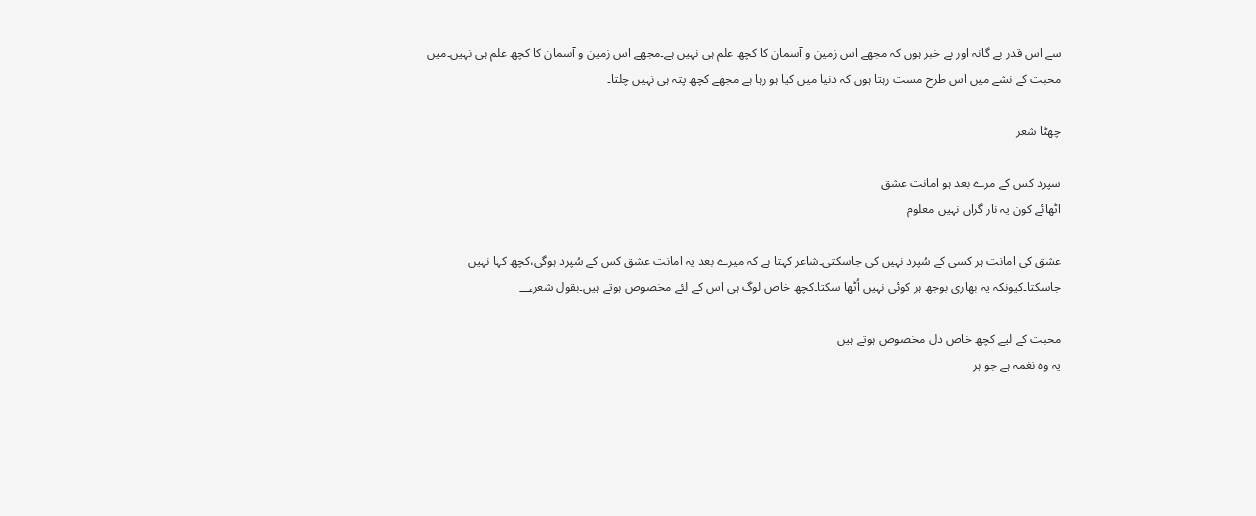سے اس قدر بے گانہ اور بے خبر ہوں کہ مجھے اس زمین و آسمان کا کچھ علم ہی نہیں ہے۔مجھے اس زمین و آسمان کا کچھ علم ہی نہیں۔میں محبت کے نشے میں اس طرح مست رہتا ہوں کہ دنیا میں کیا ہو رہا ہے مجھے کچھ پتہ ہی نہیں چلتا۔

چھٹا شعر

سپرد کس کے مرے بعد ہو امانت عشق
اٹھائے کون یہ نار گراں نہیں معلوم

عشق کی امانت ہر کسی کے سُپرد نہیں کی جاسکتی۔شاعر کہتا ہے کہ میرے بعد یہ امانت عشق کس کے سُپرد ہوگی،کچھ کہا نہیں جاسکتا۔کیونکہ یہ بھاری بوجھ ہر کوئی نہیں اُٹھا سکتا۔کچھ خاص لوگ ہی اس کے لئے مخصوص ہوتے ہیں۔بقول شعر؀

محبت کے لیے کچھ خاص دل مخصوص ہوتے ہیں
یہ وہ نغمہ ہے جو ہر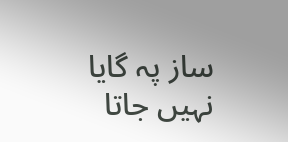ساز پہ گایا نہیں جاتا